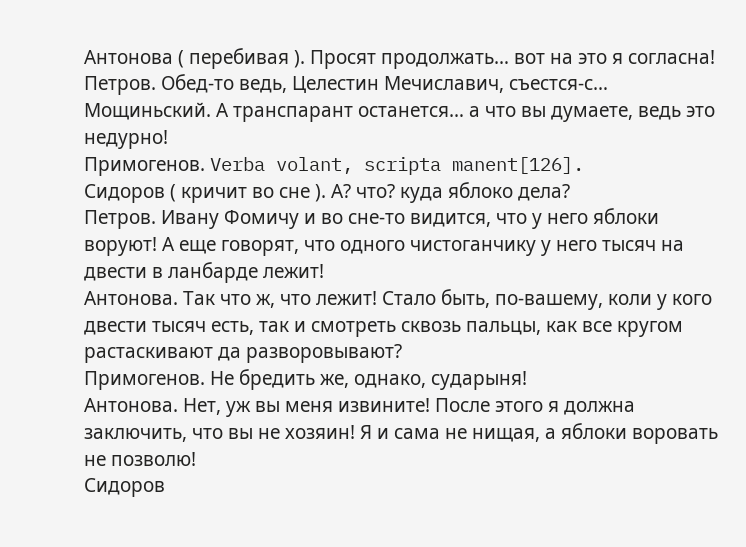Антонова ( перебивая ). Просят продолжать… вот на это я согласна!
Петров. Обед-то ведь, Целестин Мечиславич, съестся-с…
Мощиньский. А транспарант останется… а что вы думаете, ведь это недурно!
Примогенов. Verba volant, scripta manent[126].
Сидоров ( кричит во сне ). А? что? куда яблоко дела?
Петров. Ивану Фомичу и во сне-то видится, что у него яблоки воруют! А еще говорят, что одного чистоганчику у него тысяч на двести в ланбарде лежит!
Антонова. Так что ж, что лежит! Стало быть, по-вашему, коли у кого двести тысяч есть, так и смотреть сквозь пальцы, как все кругом растаскивают да разворовывают?
Примогенов. Не бредить же, однако, сударыня!
Антонова. Нет, уж вы меня извините! После этого я должна заключить, что вы не хозяин! Я и сама не нищая, а яблоки воровать не позволю!
Сидоров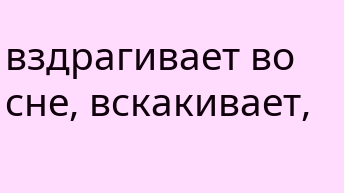вздрагивает во сне, вскакивает,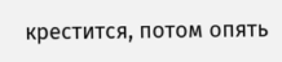крестится, потом опять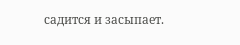садится и засыпает.